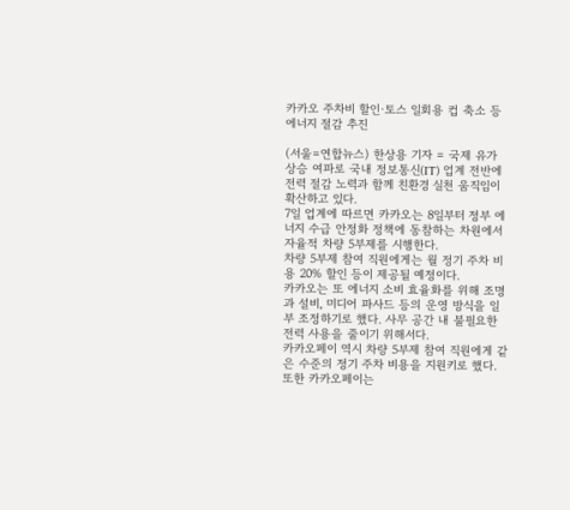카카오 주차비 할인·토스 일회용 컵 축소 등 에너지 절감 추진

(서울=연합뉴스) 한상용 기자 = 국제 유가 상승 여파로 국내 정보통신(IT) 업계 전반에 전력 절감 노력과 함께 친환경 실천 움직임이 확산하고 있다.
7일 업계에 따르면 카카오는 8일부터 정부 에너지 수급 안정화 정책에 동참하는 차원에서 자율적 차량 5부제를 시행한다.
차량 5부제 참여 직원에게는 월 정기 주차 비용 20% 할인 등이 제공될 예정이다.
카카오는 또 에너지 소비 효율화를 위해 조명과 설비, 미디어 파사드 등의 운영 방식을 일부 조정하기로 했다. 사무 공간 내 불필요한 전력 사용을 줄이기 위해서다.
카카오페이 역시 차량 5부제 참여 직원에게 같은 수준의 정기 주차 비용을 지원키로 했다.
또한 카카오페이는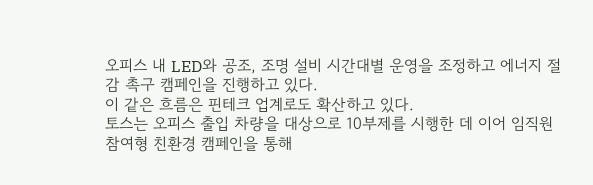오피스 내 LED와 공조, 조명 설비 시간대별 운영을 조정하고 에너지 절감 촉구 캠페인을 진행하고 있다.
이 같은 흐름은 핀테크 업계로도 확산하고 있다.
토스는 오피스 출입 차량을 대상으로 10부제를 시행한 데 이어 임직원 참여형 친환경 캠페인을 통해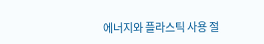에너지와 플라스틱 사용 절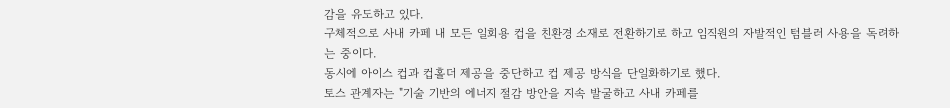감을 유도하고 있다.
구체적으로 사내 카페 내 모든 일회용 컵을 친환경 소재로 전환하기로 하고 임직원의 자발적인 텀블러 사용을 독려하는 중이다.
동시에 아이스 컵과 컵홀더 제공을 중단하고 컵 제공 방식을 단일화하기로 했다.
토스 관계자는 "기술 기반의 에너지 절감 방안을 지속 발굴하고 사내 카페를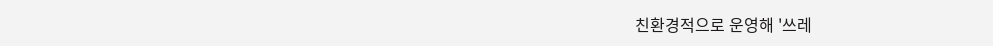친환경적으로 운영해 '쓰레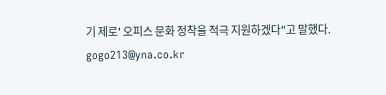기 제로' 오피스 문화 정착을 적극 지원하겠다"고 말했다.
gogo213@yna.co.kr